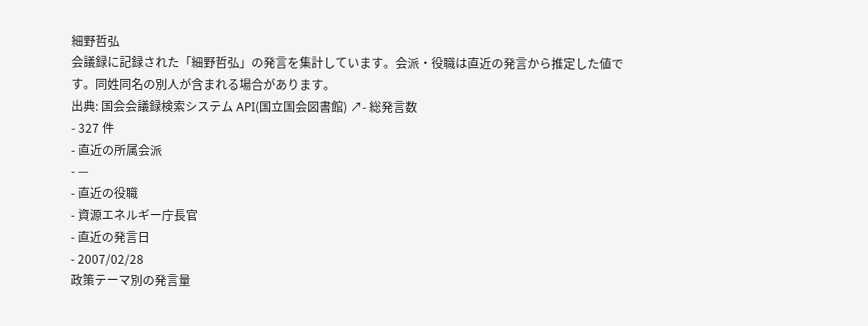細野哲弘
会議録に記録された「細野哲弘」の発言を集計しています。会派・役職は直近の発言から推定した値です。同姓同名の別人が含まれる場合があります。
出典: 国会会議録検索システム API(国立国会図書館) ↗- 総発言数
- 327 件
- 直近の所属会派
- —
- 直近の役職
- 資源エネルギー庁長官
- 直近の発言日
- 2007/02/28
政策テーマ別の発言量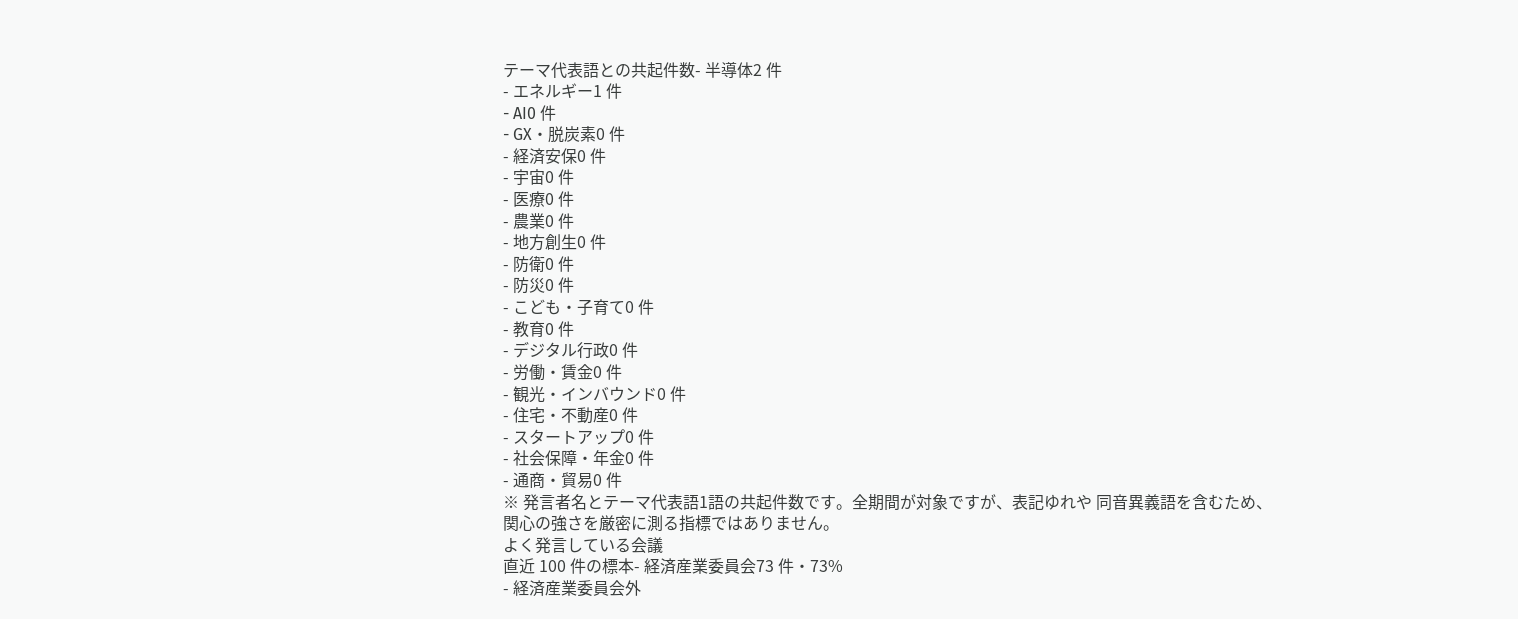テーマ代表語との共起件数- 半導体2 件
- エネルギー1 件
- AI0 件
- GX・脱炭素0 件
- 経済安保0 件
- 宇宙0 件
- 医療0 件
- 農業0 件
- 地方創生0 件
- 防衛0 件
- 防災0 件
- こども・子育て0 件
- 教育0 件
- デジタル行政0 件
- 労働・賃金0 件
- 観光・インバウンド0 件
- 住宅・不動産0 件
- スタートアップ0 件
- 社会保障・年金0 件
- 通商・貿易0 件
※ 発言者名とテーマ代表語1語の共起件数です。全期間が対象ですが、表記ゆれや 同音異義語を含むため、関心の強さを厳密に測る指標ではありません。
よく発言している会議
直近 100 件の標本- 経済産業委員会73 件・73%
- 経済産業委員会外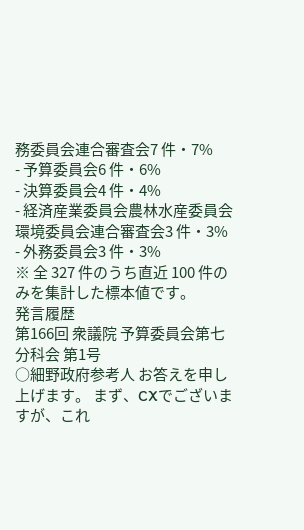務委員会連合審査会7 件・7%
- 予算委員会6 件・6%
- 決算委員会4 件・4%
- 経済産業委員会農林水産委員会環境委員会連合審査会3 件・3%
- 外務委員会3 件・3%
※ 全 327 件のうち直近 100 件のみを集計した標本値です。
発言履歴
第166回 衆議院 予算委員会第七分科会 第1号
○細野政府参考人 お答えを申し上げます。 まず、CXでございますが、これ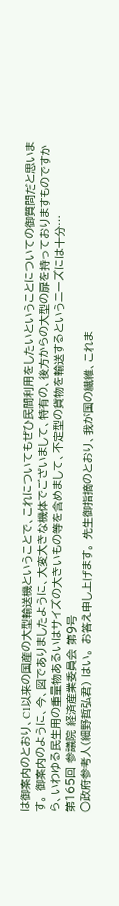は御案内のとおり、C1以来の国産の大型輸送機ということで、これについてもぜひ民間利用をしたいということについての御質問だと思います。 御案内のように、今、図でありましたように、大変大きな機体でございまして、特有の、後方からの大型の扉を持っておりますものですから、いわゆる民生用の重量物あるいはサイズの大きいもの等を含めまして、不定型の貨物を輸送するというニーズには十分…
第165回 参議院 経済産業委員会 第9号
○政府参考人(細野哲弘君) はい。 お答え申し上げます。 先生御指摘のとおり、我が国の繊維、これま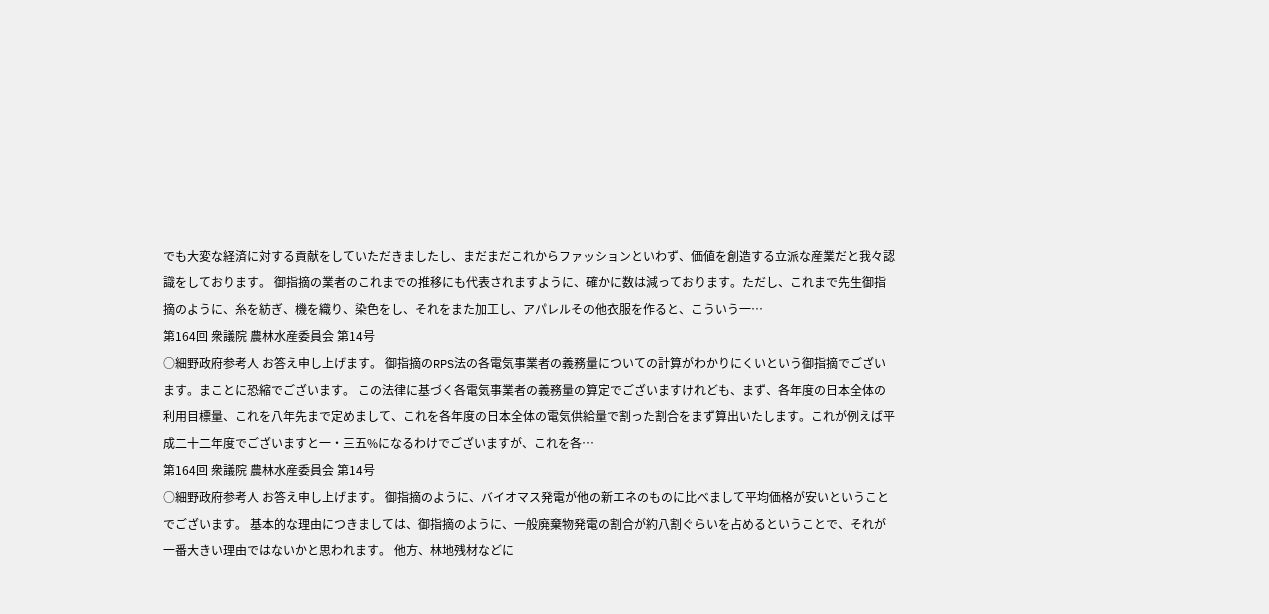でも大変な経済に対する貢献をしていただきましたし、まだまだこれからファッションといわず、価値を創造する立派な産業だと我々認識をしております。 御指摘の業者のこれまでの推移にも代表されますように、確かに数は減っております。ただし、これまで先生御指摘のように、糸を紡ぎ、機を織り、染色をし、それをまた加工し、アパレルその他衣服を作ると、こういう一…
第164回 衆議院 農林水産委員会 第14号
○細野政府参考人 お答え申し上げます。 御指摘のRPS法の各電気事業者の義務量についての計算がわかりにくいという御指摘でございます。まことに恐縮でございます。 この法律に基づく各電気事業者の義務量の算定でございますけれども、まず、各年度の日本全体の利用目標量、これを八年先まで定めまして、これを各年度の日本全体の電気供給量で割った割合をまず算出いたします。これが例えば平成二十二年度でございますと一・三五%になるわけでございますが、これを各…
第164回 衆議院 農林水産委員会 第14号
○細野政府参考人 お答え申し上げます。 御指摘のように、バイオマス発電が他の新エネのものに比べまして平均価格が安いということでございます。 基本的な理由につきましては、御指摘のように、一般廃棄物発電の割合が約八割ぐらいを占めるということで、それが一番大きい理由ではないかと思われます。 他方、林地残材などに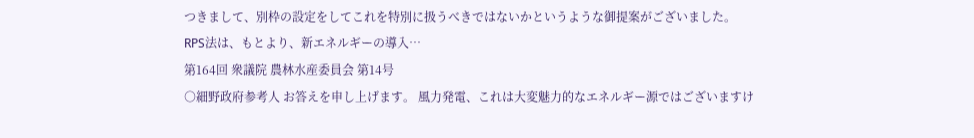つきまして、別枠の設定をしてこれを特別に扱うべきではないかというような御提案がございました。 RPS法は、もとより、新エネルギーの導入…
第164回 衆議院 農林水産委員会 第14号
○細野政府参考人 お答えを申し上げます。 風力発電、これは大変魅力的なエネルギー源ではございますけ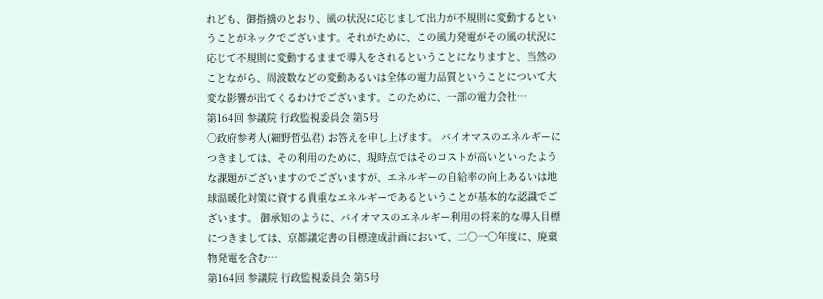れども、御指摘のとおり、風の状況に応じまして出力が不規則に変動するということがネックでございます。それがために、この風力発電がその風の状況に応じて不規則に変動するままで導入をされるということになりますと、当然のことながら、周波数などの変動あるいは全体の電力品質ということについて大変な影響が出てくるわけでございます。このために、一部の電力会社…
第164回 参議院 行政監視委員会 第5号
○政府参考人(細野哲弘君) お答えを申し上げます。 バイオマスのエネルギーにつきましては、その利用のために、現時点ではそのコストが高いといったような課題がございますのでございますが、エネルギーの自給率の向上あるいは地球温暖化対策に資する貴重なエネルギーであるということが基本的な認識でございます。 御承知のように、バイオマスのエネルギー利用の将来的な導入目標につきましては、京都議定書の目標達成計画において、二〇一〇年度に、廃棄物発電を含む…
第164回 参議院 行政監視委員会 第5号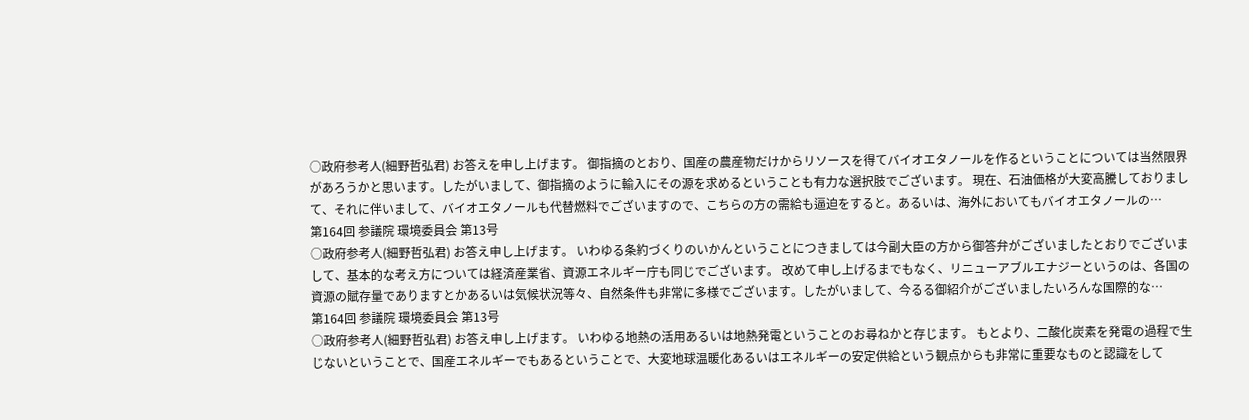○政府参考人(細野哲弘君) お答えを申し上げます。 御指摘のとおり、国産の農産物だけからリソースを得てバイオエタノールを作るということについては当然限界があろうかと思います。したがいまして、御指摘のように輸入にその源を求めるということも有力な選択肢でございます。 現在、石油価格が大変高騰しておりまして、それに伴いまして、バイオエタノールも代替燃料でございますので、こちらの方の需給も逼迫をすると。あるいは、海外においてもバイオエタノールの…
第164回 参議院 環境委員会 第13号
○政府参考人(細野哲弘君) お答え申し上げます。 いわゆる条約づくりのいかんということにつきましては今副大臣の方から御答弁がございましたとおりでございまして、基本的な考え方については経済産業省、資源エネルギー庁も同じでございます。 改めて申し上げるまでもなく、リニューアブルエナジーというのは、各国の資源の賦存量でありますとかあるいは気候状況等々、自然条件も非常に多様でございます。したがいまして、今るる御紹介がございましたいろんな国際的な…
第164回 参議院 環境委員会 第13号
○政府参考人(細野哲弘君) お答え申し上げます。 いわゆる地熱の活用あるいは地熱発電ということのお尋ねかと存じます。 もとより、二酸化炭素を発電の過程で生じないということで、国産エネルギーでもあるということで、大変地球温暖化あるいはエネルギーの安定供給という観点からも非常に重要なものと認識をして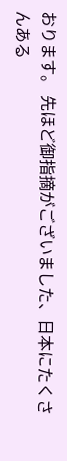おります。 先ほど御指摘がございました、日本にたくさんある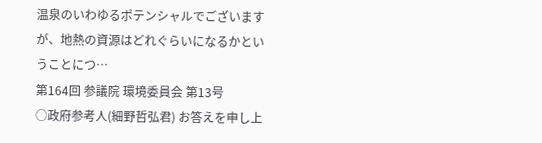温泉のいわゆるポテンシャルでございますが、地熱の資源はどれぐらいになるかということにつ…
第164回 参議院 環境委員会 第13号
○政府参考人(細野哲弘君) お答えを申し上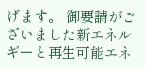げます。 御要請がございました新エネルギーと再生可能エネ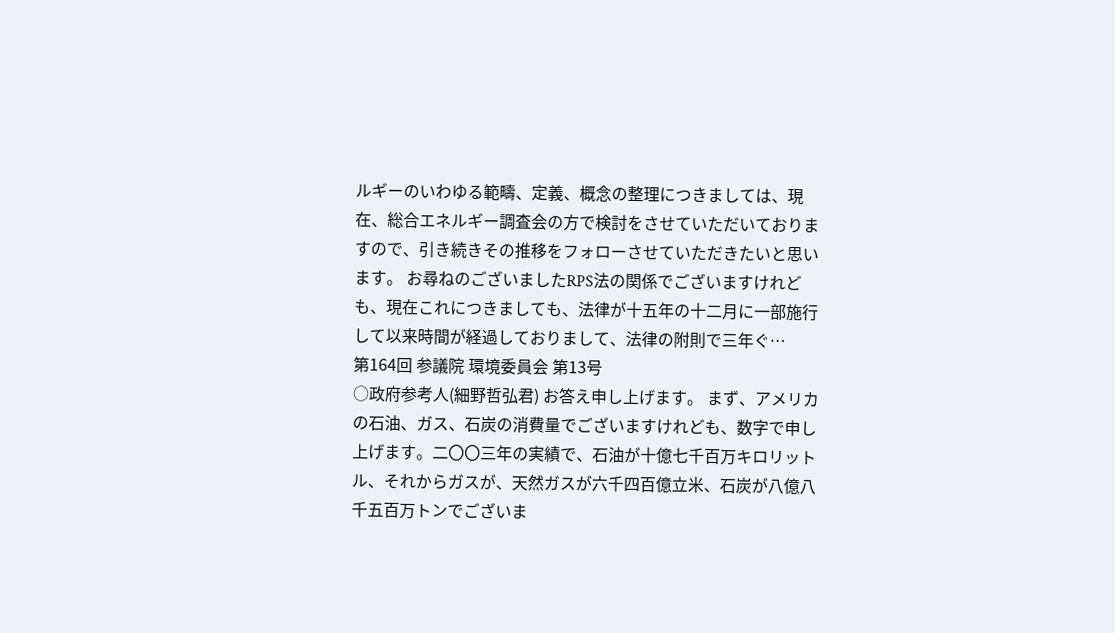ルギーのいわゆる範疇、定義、概念の整理につきましては、現在、総合エネルギー調査会の方で検討をさせていただいておりますので、引き続きその推移をフォローさせていただきたいと思います。 お尋ねのございましたRPS法の関係でございますけれども、現在これにつきましても、法律が十五年の十二月に一部施行して以来時間が経過しておりまして、法律の附則で三年ぐ…
第164回 参議院 環境委員会 第13号
○政府参考人(細野哲弘君) お答え申し上げます。 まず、アメリカの石油、ガス、石炭の消費量でございますけれども、数字で申し上げます。二〇〇三年の実績で、石油が十億七千百万キロリットル、それからガスが、天然ガスが六千四百億立米、石炭が八億八千五百万トンでございま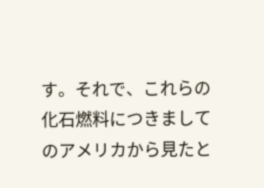す。それで、これらの化石燃料につきましてのアメリカから見たと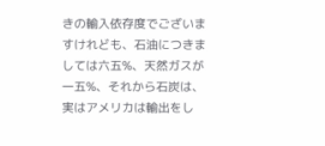きの輸入依存度でございますけれども、石油につきましては六五%、天然ガスが一五%、それから石炭は、実はアメリカは輸出をし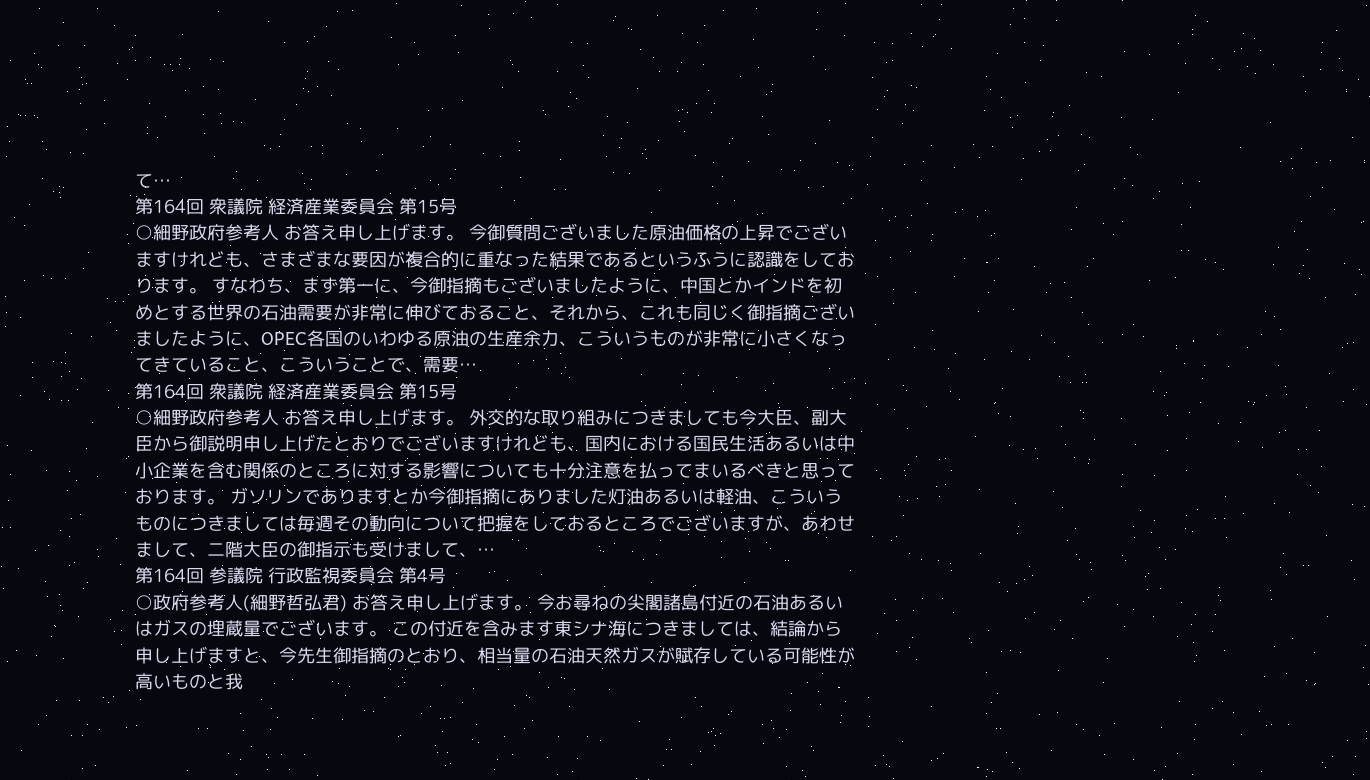て…
第164回 衆議院 経済産業委員会 第15号
○細野政府参考人 お答え申し上げます。 今御質問ございました原油価格の上昇でございますけれども、さまざまな要因が複合的に重なった結果であるというふうに認識をしております。 すなわち、まず第一に、今御指摘もございましたように、中国とかインドを初めとする世界の石油需要が非常に伸びておること、それから、これも同じく御指摘ございましたように、OPEC各国のいわゆる原油の生産余力、こういうものが非常に小さくなってきていること、こういうことで、需要…
第164回 衆議院 経済産業委員会 第15号
○細野政府参考人 お答え申し上げます。 外交的な取り組みにつきましても今大臣、副大臣から御説明申し上げたとおりでございますけれども、国内における国民生活あるいは中小企業を含む関係のところに対する影響についても十分注意を払ってまいるべきと思っております。 ガソリンでありますとか今御指摘にありました灯油あるいは軽油、こういうものにつきましては毎週その動向について把握をしておるところでございますが、あわせまして、二階大臣の御指示も受けまして、…
第164回 参議院 行政監視委員会 第4号
○政府参考人(細野哲弘君) お答え申し上げます。 今お尋ねの尖閣諸島付近の石油あるいはガスの埋蔵量でございます。 この付近を含みます東シナ海につきましては、結論から申し上げますと、今先生御指摘のとおり、相当量の石油天然ガスが賦存している可能性が高いものと我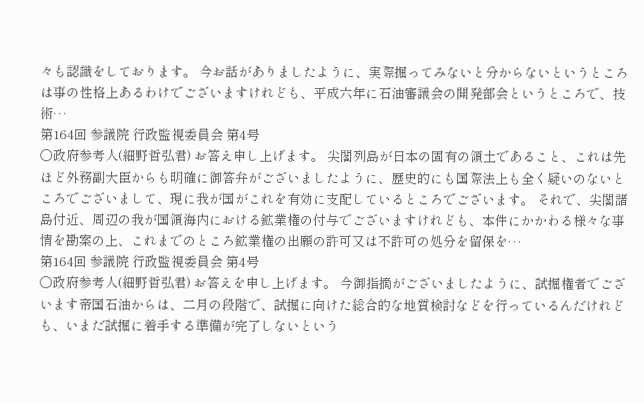々も認識をしております。 今お話がありましたように、実際掘ってみないと分からないというところは事の性格上あるわけでございますけれども、平成六年に石油審議会の開発部会というところで、技術…
第164回 参議院 行政監視委員会 第4号
○政府参考人(細野哲弘君) お答え申し上げます。 尖閣列島が日本の固有の領土であること、これは先ほど外務副大臣からも明確に御答弁がございましたように、歴史的にも国際法上も全く疑いのないところでございまして、現に我が国がこれを有効に支配しているところでございます。 それで、尖閣諸島付近、周辺の我が国領海内における鉱業権の付与でございますけれども、本件にかかわる様々な事情を勘案の上、これまでのところ鉱業権の出願の許可又は不許可の処分を留保を…
第164回 参議院 行政監視委員会 第4号
○政府参考人(細野哲弘君) お答えを申し上げます。 今御指摘がございましたように、試掘権者でございます帝国石油からは、二月の段階で、試掘に向けた総合的な地質検討などを行っているんだけれども、いまだ試掘に着手する準備が完了しないという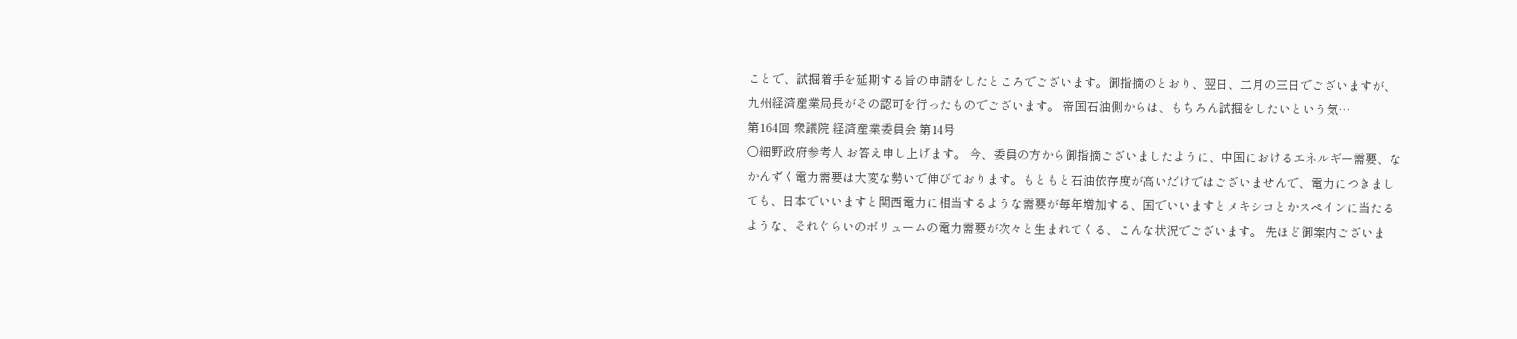ことで、試掘着手を延期する旨の申請をしたところでございます。御指摘のとおり、翌日、二月の三日でございますが、九州経済産業局長がその認可を行ったものでございます。 帝国石油側からは、もちろん試掘をしたいという気…
第164回 衆議院 経済産業委員会 第14号
○細野政府参考人 お答え申し上げます。 今、委員の方から御指摘ございましたように、中国におけるエネルギー需要、なかんずく電力需要は大変な勢いで伸びております。もともと石油依存度が高いだけではございませんで、電力につきましても、日本でいいますと関西電力に相当するような需要が毎年増加する、国でいいますとメキシコとかスペインに当たるような、それぐらいのボリュームの電力需要が次々と生まれてくる、こんな状況でございます。 先ほど御案内ございま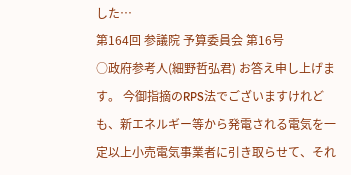した…
第164回 参議院 予算委員会 第16号
○政府参考人(細野哲弘君) お答え申し上げます。 今御指摘のRPS法でございますけれども、新エネルギー等から発電される電気を一定以上小売電気事業者に引き取らせて、それ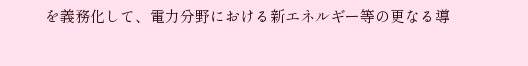を義務化して、電力分野における新エネルギー等の更なる導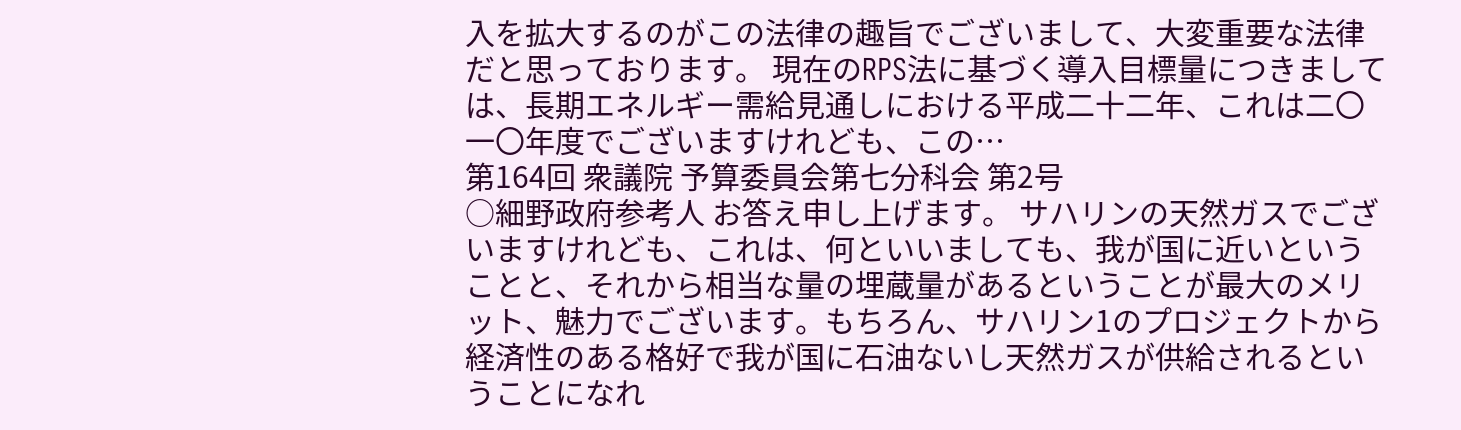入を拡大するのがこの法律の趣旨でございまして、大変重要な法律だと思っております。 現在のRPS法に基づく導入目標量につきましては、長期エネルギー需給見通しにおける平成二十二年、これは二〇一〇年度でございますけれども、この…
第164回 衆議院 予算委員会第七分科会 第2号
○細野政府参考人 お答え申し上げます。 サハリンの天然ガスでございますけれども、これは、何といいましても、我が国に近いということと、それから相当な量の埋蔵量があるということが最大のメリット、魅力でございます。もちろん、サハリン1のプロジェクトから経済性のある格好で我が国に石油ないし天然ガスが供給されるということになれ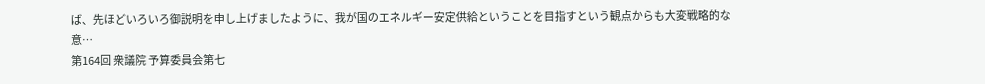ば、先ほどいろいろ御説明を申し上げましたように、我が国のエネルギー安定供給ということを目指すという観点からも大変戦略的な意…
第164回 衆議院 予算委員会第七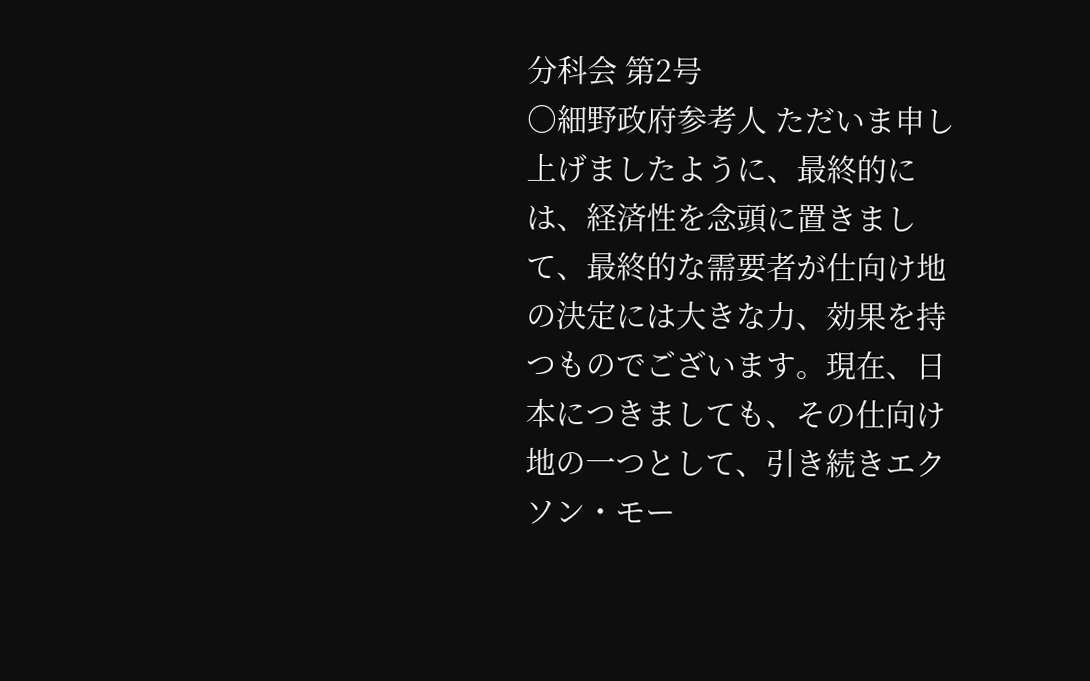分科会 第2号
○細野政府参考人 ただいま申し上げましたように、最終的には、経済性を念頭に置きまして、最終的な需要者が仕向け地の決定には大きな力、効果を持つものでございます。現在、日本につきましても、その仕向け地の一つとして、引き続きエクソン・モー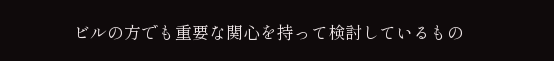ビルの方でも重要な関心を持って検討しているもの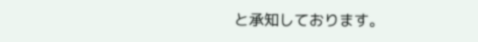と承知しております。